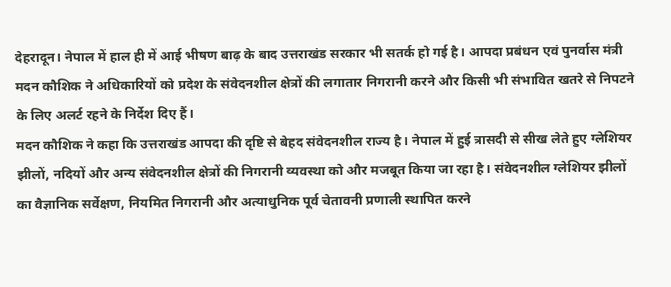देहरादून। नेपाल में हाल ही में आई भीषण बाढ़ के बाद उत्तराखंड सरकार भी सतर्क हो गई है। आपदा प्रबंधन एवं पुनर्वास मंत्री मदन कौशिक ने अधिकारियों को प्रदेश के संवेदनशील क्षेत्रों की लगातार निगरानी करने और किसी भी संभावित खतरे से निपटने के लिए अलर्ट रहने के निर्देश दिए हैं।
मदन कौशिक ने कहा कि उत्तराखंड आपदा की दृष्टि से बेहद संवेदनशील राज्य है। नेपाल में हुई त्रासदी से सीख लेते हुए ग्लेशियर झीलों, नदियों और अन्य संवेदनशील क्षेत्रों की निगरानी व्यवस्था को और मजबूत किया जा रहा है। संवेदनशील ग्लेशियर झीलों का वैज्ञानिक सर्वेक्षण, नियमित निगरानी और अत्याधुनिक पूर्व चेतावनी प्रणाली स्थापित करने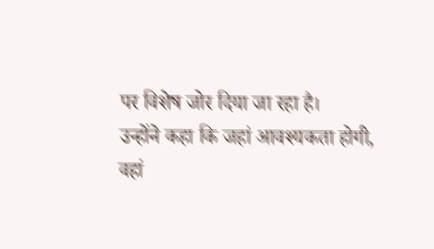पर विशेष जोर दिया जा रहा है।
उन्होंने कहा कि जहां आवश्यकता होगी, वहां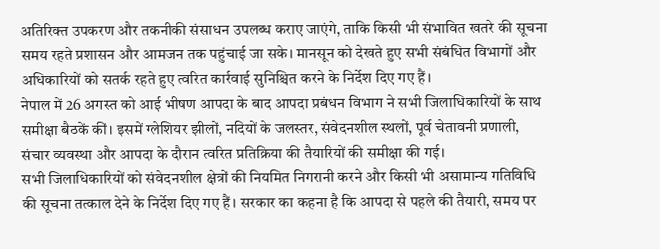अतिरिक्त उपकरण और तकनीकी संसाधन उपलब्ध कराए जाएंगे, ताकि किसी भी संभावित खतरे की सूचना समय रहते प्रशासन और आमजन तक पहुंचाई जा सके। मानसून को देखते हुए सभी संबंधित विभागों और अधिकारियों को सतर्क रहते हुए त्वरित कार्रवाई सुनिश्चित करने के निर्देश दिए गए हैं।
नेपाल में 26 अगस्त को आई भीषण आपदा के बाद आपदा प्रबंधन विभाग ने सभी जिलाधिकारियों के साथ समीक्षा बैठकें कीं। इसमें ग्लेशियर झीलों, नदियों के जलस्तर, संवेदनशील स्थलों, पूर्व चेतावनी प्रणाली, संचार व्यवस्था और आपदा के दौरान त्वरित प्रतिक्रिया की तैयारियों की समीक्षा की गई।
सभी जिलाधिकारियों को संवेदनशील क्षेत्रों की नियमित निगरानी करने और किसी भी असामान्य गतिविधि की सूचना तत्काल देने के निर्देश दिए गए हैं। सरकार का कहना है कि आपदा से पहले की तैयारी, समय पर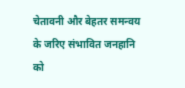चेतावनी और बेहतर समन्वय के जरिए संभावित जनहानि को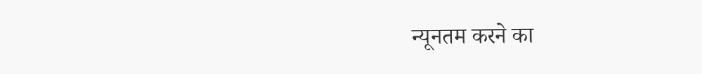न्यूनतम करने का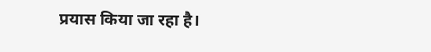प्रयास किया जा रहा है।